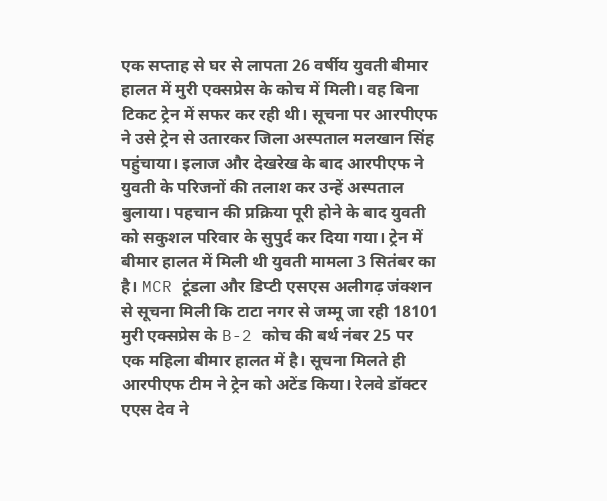एक सप्ताह से घर से लापता 26 वर्षीय युवती बीमार हालत में मुरी एक्सप्रेस के कोच में मिली। वह बिना टिकट ट्रेन में सफर कर रही थी। सूचना पर आरपीएफ ने उसे ट्रेन से उतारकर जिला अस्पताल मलखान सिंह पहुंचाया। इलाज और देखरेख के बाद आरपीएफ ने युवती के परिजनों की तलाश कर उन्हें अस्पताल बुलाया। पहचान की प्रक्रिया पूरी होने के बाद युवती को सकुशल परिवार के सुपुर्द कर दिया गया। ट्रेन में बीमार हालत में मिली थी युवती मामला 3 सितंबर का है। MCR टूंडला और डिप्टी एसएस अलीगढ़ जंक्शन से सूचना मिली कि टाटा नगर से जम्मू जा रही 18101 मुरी एक्सप्रेस के B-2 कोच की बर्थ नंबर 25 पर एक महिला बीमार हालत में है। सूचना मिलते ही आरपीएफ टीम ने ट्रेन को अटेंड किया। रेलवे डॉक्टर एएस देव ने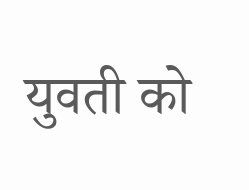युवती को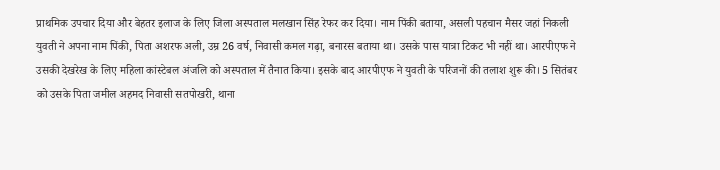प्राथमिक उपचार दिया और बेहतर इलाज के लिए जिला अस्पताल मलखान सिंह रेफर कर दिया। नाम पिंकी बताया, असली पहचान मैसर जहां निकली युवती ने अपना नाम पिंकी, पिता अशरफ अली, उम्र 26 वर्ष, निवासी कमल गढ़ा, बनारस बताया था। उसके पास यात्रा टिकट भी नहीं था। आरपीएफ ने उसकी देखरेख के लिए महिला कांस्टेबल अंजलि को अस्पताल में तैनात किया। इसके बाद आरपीएफ ने युवती के परिजनों की तलाश शुरू की। 5 सितंबर को उसके पिता जमील अहमद निवासी सतपोखरी, थाना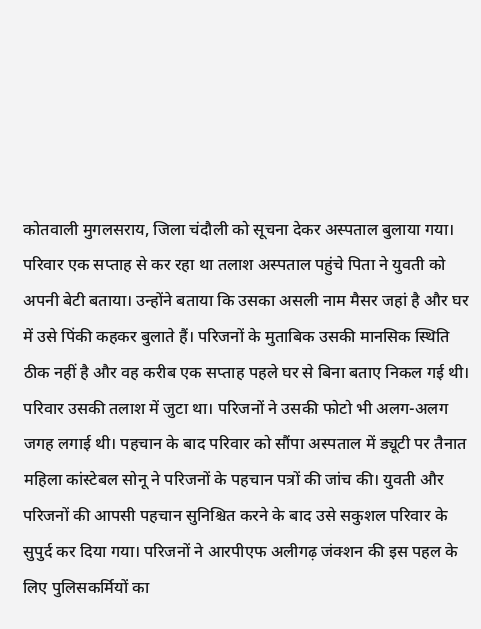कोतवाली मुगलसराय, जिला चंदौली को सूचना देकर अस्पताल बुलाया गया। परिवार एक सप्ताह से कर रहा था तलाश अस्पताल पहुंचे पिता ने युवती को अपनी बेटी बताया। उन्होंने बताया कि उसका असली नाम मैसर जहां है और घर में उसे पिंकी कहकर बुलाते हैं। परिजनों के मुताबिक उसकी मानसिक स्थिति ठीक नहीं है और वह करीब एक सप्ताह पहले घर से बिना बताए निकल गई थी। परिवार उसकी तलाश में जुटा था। परिजनों ने उसकी फोटो भी अलग-अलग जगह लगाई थी। पहचान के बाद परिवार को सौंपा अस्पताल में ड्यूटी पर तैनात महिला कांस्टेबल सोनू ने परिजनों के पहचान पत्रों की जांच की। युवती और परिजनों की आपसी पहचान सुनिश्चित करने के बाद उसे सकुशल परिवार के सुपुर्द कर दिया गया। परिजनों ने आरपीएफ अलीगढ़ जंक्शन की इस पहल के लिए पुलिसकर्मियों का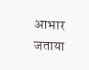आभार जताया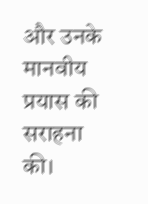और उनके मानवीय प्रयास की सराहना की।